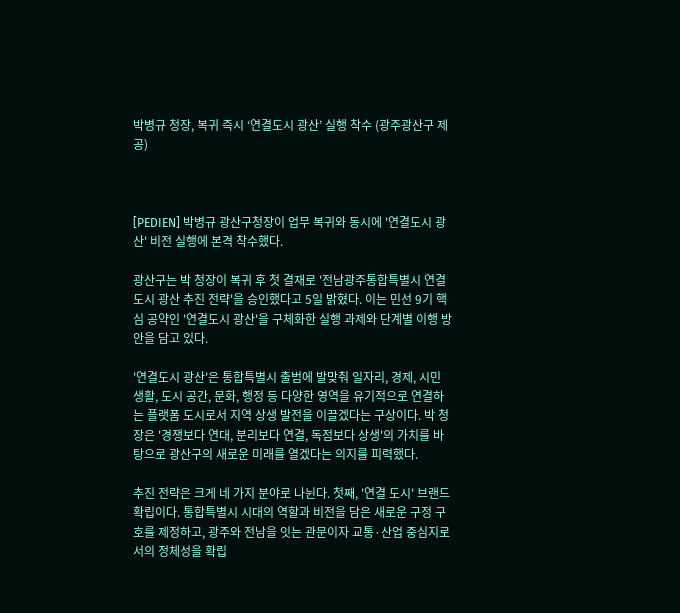박병규 청장, 복귀 즉시 ‘연결도시 광산’ 실행 착수 (광주광산구 제공)



[PEDIEN] 박병규 광산구청장이 업무 복귀와 동시에 '연결도시 광산' 비전 실행에 본격 착수했다.

광산구는 박 청장이 복귀 후 첫 결재로 '전남광주통합특별시 연결도시 광산 추진 전략'을 승인했다고 5일 밝혔다. 이는 민선 9기 핵심 공약인 '연결도시 광산'을 구체화한 실행 과제와 단계별 이행 방안을 담고 있다.

'연결도시 광산'은 통합특별시 출범에 발맞춰 일자리, 경제, 시민 생활, 도시 공간, 문화, 행정 등 다양한 영역을 유기적으로 연결하는 플랫폼 도시로서 지역 상생 발전을 이끌겠다는 구상이다. 박 청장은 '경쟁보다 연대, 분리보다 연결, 독점보다 상생'의 가치를 바탕으로 광산구의 새로운 미래를 열겠다는 의지를 피력했다.

추진 전략은 크게 네 가지 분야로 나뉜다. 첫째, '연결 도시' 브랜드 확립이다. 통합특별시 시대의 역할과 비전을 담은 새로운 구정 구호를 제정하고, 광주와 전남을 잇는 관문이자 교통·산업 중심지로서의 정체성을 확립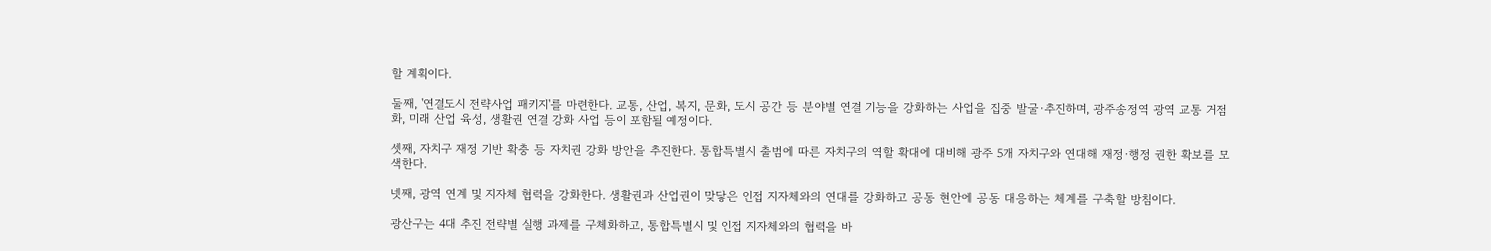할 계획이다.

둘째, '연결도시 전략사업 패키지'를 마련한다. 교통, 산업, 복지, 문화, 도시 공간 등 분야별 연결 기능을 강화하는 사업을 집중 발굴·추진하며, 광주송정역 광역 교통 거점화, 미래 산업 육성, 생활권 연결 강화 사업 등이 포함될 예정이다.

셋째, 자치구 재정 기반 확충 등 자치권 강화 방안을 추진한다. 통합특별시 출범에 따른 자치구의 역할 확대에 대비해 광주 5개 자치구와 연대해 재정·행정 권한 확보를 모색한다.

넷째, 광역 연계 및 지자체 협력을 강화한다. 생활권과 산업권이 맞닿은 인접 지자체와의 연대를 강화하고 공동 현안에 공동 대응하는 체계를 구축할 방침이다.

광산구는 4대 추진 전략별 실행 과제를 구체화하고, 통합특별시 및 인접 지자체와의 협력을 바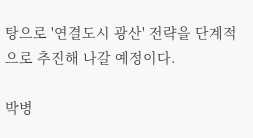탕으로 '연결도시 광산' 전략을 단계적으로 추진해 나갈 예정이다.

박병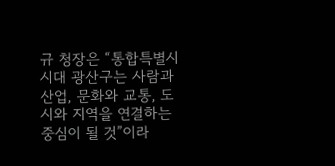규 청장은 “통합특별시 시대 광산구는 사람과 산업, 문화와 교통, 도시와 지역을 연결하는 중심이 될 것”이라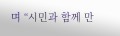며 “시민과 함께 만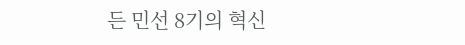든 민선 8기의 혁신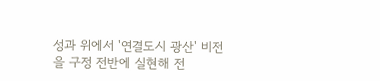성과 위에서 '연결도시 광산' 비전을 구정 전반에 실현해 전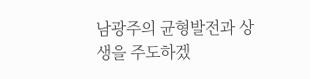남광주의 균형발전과 상생을 주도하겠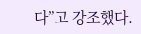다”고 강조했다.